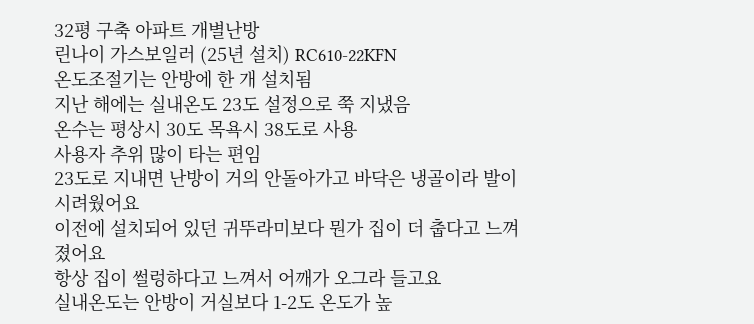32평 구축 아파트 개별난방
린나이 가스보일러 (25년 설치) RC610-22KFN
온도조절기는 안방에 한 개 설치됨
지난 해에는 실내온도 23도 설정으로 쭉 지냈음
온수는 평상시 30도 목욕시 38도로 사용
사용자 추위 많이 타는 편임
23도로 지내면 난방이 거의 안돌아가고 바닥은 냉골이라 발이 시려웠어요
이전에 설치되어 있던 귀뚜라미보다 뭔가 집이 더 춥다고 느껴졌어요
항상 집이 썰렁하다고 느껴서 어깨가 오그라 들고요
실내온도는 안방이 거실보다 1-2도 온도가 높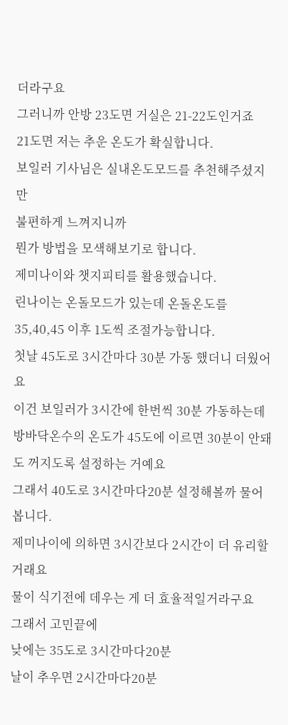더라구요
그러니까 안방 23도면 거실은 21-22도인거죠
21도면 저는 추운 온도가 확실합니다.
보일러 기사님은 실내온도모드를 추천해주셨지만
불편하게 느껴지니까
뭔가 방법을 모색해보기로 합니다.
제미나이와 챗지피티를 활용했습니다.
린나이는 온돌모드가 있는데 온돌온도를 35,40,45 이후 1도씩 조절가능합니다.
첫날 45도로 3시간마다 30분 가동 했더니 더웠어요
이건 보일러가 3시간에 한번씩 30분 가동하는데 방바닥온수의 온도가 45도에 이르면 30분이 안돼도 꺼지도록 설정하는 거예요
그래서 40도로 3시간마다20분 설정해볼까 물어봅니다.
제미나이에 의하면 3시간보다 2시간이 더 유리할거래요
물이 식기전에 데우는 게 더 효율적일거라구요
그래서 고민끝에
낮에는 35도로 3시간마다20분
날이 추우면 2시간마다20분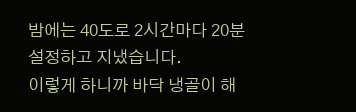밤에는 40도로 2시간마다 20분 설정하고 지냈습니다.
이렇게 하니까 바닥 냉골이 해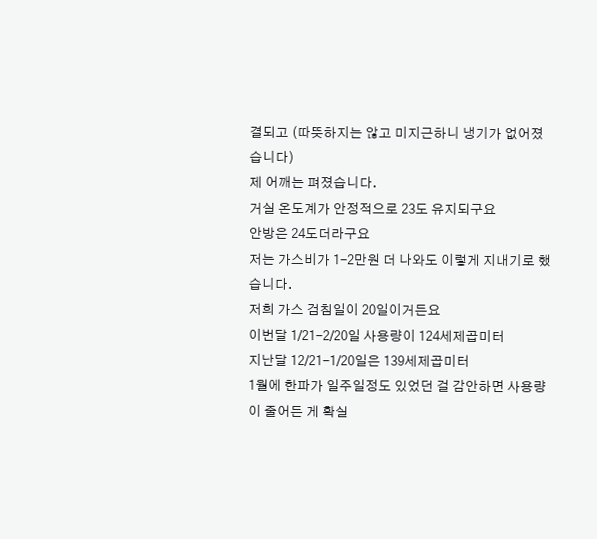결되고 (따뜻하지는 않고 미지근하니 냉기가 없어졌습니다)
제 어깨는 펴졌습니다.
거실 온도계가 안정적으로 23도 유지되구요
안방은 24도더라구요
저는 가스비가 1-2만원 더 나와도 이렇게 지내기로 했습니다.
저희 가스 검침일이 20일이거든요
이번달 1/21-2/20일 사용량이 124세제곱미터
지난달 12/21-1/20일은 139세제곱미터
1월에 한파가 일주일정도 있었던 걸 감안하면 사용량이 줄어든 게 확실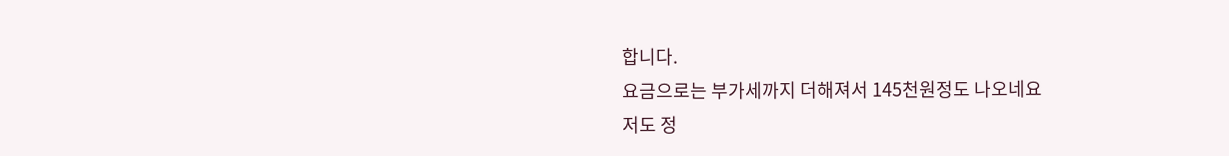합니다.
요금으로는 부가세까지 더해져서 145천원정도 나오네요
저도 정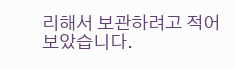리해서 보관하려고 적어보았습니다.